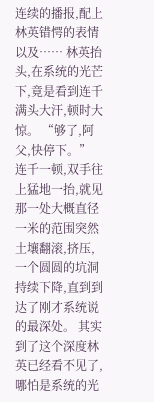连续的播报,配上林英错愕的表情以及…… 林英抬头,在系统的光芒下,竟是看到连千满头大汗,顿时大惊。 “够了,阿父,快停下。” 连千一顿,双手往上猛地一抬,就见那一处大概直径一米的范围突然土壤翻滚,挤压,一个圆圆的坑洞持续下降,直到到达了刚才系统说的最深处。 其实到了这个深度林英已经看不见了,哪怕是系统的光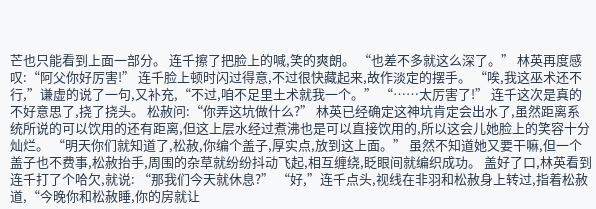芒也只能看到上面一部分。 连千擦了把脸上的喊,笑的爽朗。 “也差不多就这么深了。” 林英再度感叹:“阿父你好厉害!” 连千脸上顿时闪过得意,不过很快藏起来,故作淡定的摆手。 “唉,我这巫术还不行,”谦虚的说了一句,又补充,“不过,咱不足里土术就我一个。” “……太厉害了!” 连千这次是真的不好意思了,挠了挠头。 松赦问:“你弄这坑做什么?” 林英已经确定这神坑肯定会出水了,虽然距离系统所说的可以饮用的还有距离,但这上层水经过煮沸也是可以直接饮用的,所以这会儿她脸上的笑容十分灿烂。 “明天你们就知道了,松赦,你编个盖子,厚实点,放到这上面。” 虽然不知道她又要干嘛,但一个盖子也不费事,松赦抬手,周围的杂草就纷纷抖动飞起,相互缠绕,眨眼间就编织成功。 盖好了口,林英看到连千打了个哈欠,就说: “那我们今天就休息?” “好,”连千点头,视线在非羽和松赦身上转过,指着松赦道,“今晚你和松赦睡,你的房就让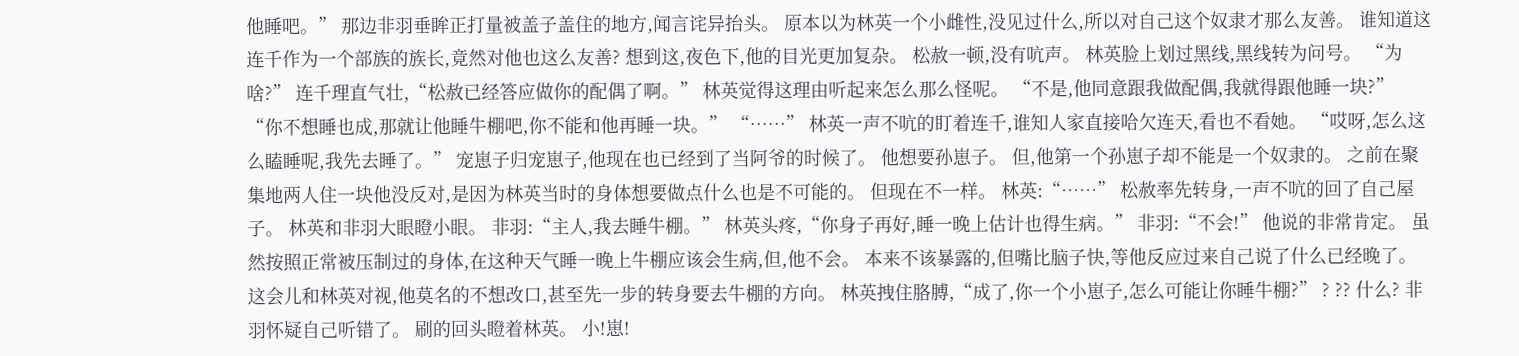他睡吧。” 那边非羽垂眸正打量被盖子盖住的地方,闻言诧异抬头。 原本以为林英一个小雌性,没见过什么,所以对自己这个奴隶才那么友善。 谁知道这连千作为一个部族的族长,竟然对他也这么友善? 想到这,夜色下,他的目光更加复杂。 松赦一顿,没有吭声。 林英脸上划过黑线,黑线转为问号。 “为啥?” 连千理直气壮,“松赦已经答应做你的配偶了啊。” 林英觉得这理由听起来怎么那么怪呢。 “不是,他同意跟我做配偶,我就得跟他睡一块?” “你不想睡也成,那就让他睡牛棚吧,你不能和他再睡一块。” “……” 林英一声不吭的盯着连千,谁知人家直接哈欠连天,看也不看她。 “哎呀,怎么这么瞌睡呢,我先去睡了。” 宠崽子归宠崽子,他现在也已经到了当阿爷的时候了。 他想要孙崽子。 但,他第一个孙崽子却不能是一个奴隶的。 之前在聚集地两人住一块他没反对,是因为林英当时的身体想要做点什么也是不可能的。 但现在不一样。 林英:“……” 松赦率先转身,一声不吭的回了自己屋子。 林英和非羽大眼瞪小眼。 非羽:“主人,我去睡牛棚。” 林英头疼,“你身子再好,睡一晚上估计也得生病。” 非羽:“不会!” 他说的非常肯定。 虽然按照正常被压制过的身体,在这种天气睡一晚上牛棚应该会生病,但,他不会。 本来不该暴露的,但嘴比脑子快,等他反应过来自己说了什么已经晚了。 这会儿和林英对视,他莫名的不想改口,甚至先一步的转身要去牛棚的方向。 林英拽住胳膊,“成了,你一个小崽子,怎么可能让你睡牛棚?” ? ?? 什么? 非羽怀疑自己听错了。 刷的回头瞪着林英。 小!崽!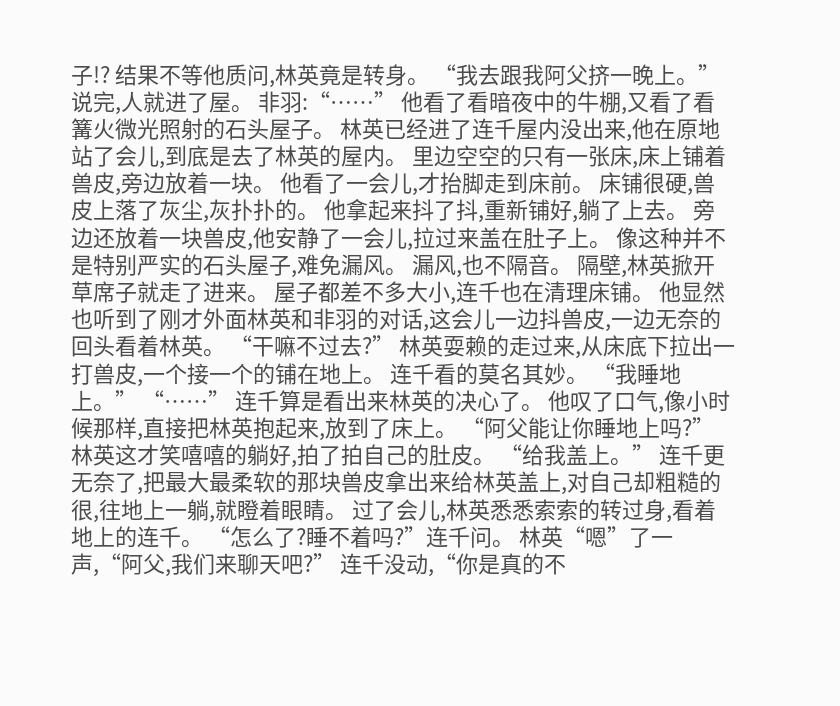子!? 结果不等他质问,林英竟是转身。 “我去跟我阿父挤一晚上。” 说完,人就进了屋。 非羽:“……” 他看了看暗夜中的牛棚,又看了看篝火微光照射的石头屋子。 林英已经进了连千屋内没出来,他在原地站了会儿,到底是去了林英的屋内。 里边空空的只有一张床,床上铺着兽皮,旁边放着一块。 他看了一会儿,才抬脚走到床前。 床铺很硬,兽皮上落了灰尘,灰扑扑的。 他拿起来抖了抖,重新铺好,躺了上去。 旁边还放着一块兽皮,他安静了一会儿,拉过来盖在肚子上。 像这种并不是特别严实的石头屋子,难免漏风。 漏风,也不隔音。 隔壁,林英掀开草席子就走了进来。 屋子都差不多大小,连千也在清理床铺。 他显然也听到了刚才外面林英和非羽的对话,这会儿一边抖兽皮,一边无奈的回头看着林英。 “干嘛不过去?” 林英耍赖的走过来,从床底下拉出一打兽皮,一个接一个的铺在地上。 连千看的莫名其妙。 “我睡地上。” “……” 连千算是看出来林英的决心了。 他叹了口气,像小时候那样,直接把林英抱起来,放到了床上。 “阿父能让你睡地上吗?” 林英这才笑嘻嘻的躺好,拍了拍自己的肚皮。 “给我盖上。” 连千更无奈了,把最大最柔软的那块兽皮拿出来给林英盖上,对自己却粗糙的很,往地上一躺,就瞪着眼睛。 过了会儿,林英悉悉索索的转过身,看着地上的连千。 “怎么了?睡不着吗?”连千问。 林英“嗯”了一声,“阿父,我们来聊天吧?” 连千没动,“你是真的不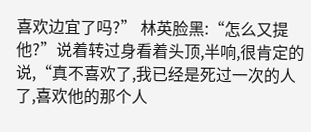喜欢边宜了吗?” 林英脸黑:“怎么又提他?”说着转过身看着头顶,半响,很肯定的说,“真不喜欢了,我已经是死过一次的人了,喜欢他的那个人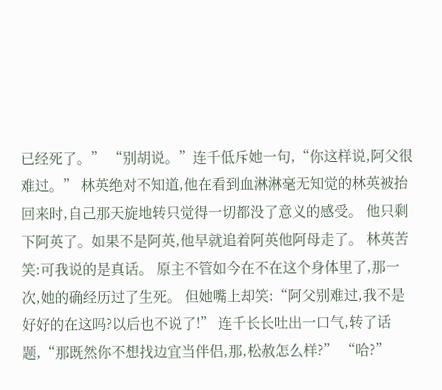已经死了。” “别胡说。”连千低斥她一句,“你这样说,阿父很难过。” 林英绝对不知道,他在看到血淋淋毫无知觉的林英被抬回来时,自己那天旋地转只觉得一切都没了意义的感受。 他只剩下阿英了。如果不是阿英,他早就追着阿英他阿母走了。 林英苦笑:可我说的是真话。 原主不管如今在不在这个身体里了,那一次,她的确经历过了生死。 但她嘴上却笑:“阿父别难过,我不是好好的在这吗?以后也不说了!” 连千长长吐出一口气,转了话题,“那既然你不想找边宜当伴侣,那,松赦怎么样?” “哈?”